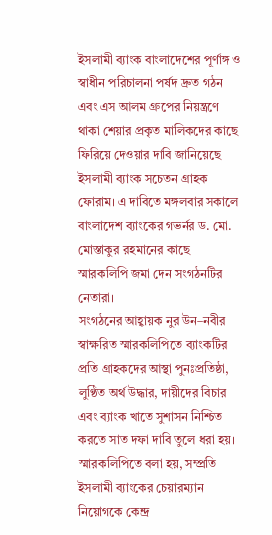ইসলামী ব্যাংক বাংলাদেশের পূর্ণাঙ্গ ও স্বাধীন পরিচালনা পর্ষদ দ্রুত গঠন এবং এস আলম গ্রুপের নিয়ন্ত্রণে থাকা শেয়ার প্রকৃত মালিকদের কাছে ফিরিয়ে দেওয়ার দাবি জানিয়েছে ইসলামী ব্যাংক সচেতন গ্রাহক ফোরাম। এ দাবিতে মঙ্গলবার সকালে বাংলাদেশ ব্যাংকের গভর্নর ড. মো. মোস্তাকুর রহমানের কাছে স্মারকলিপি জমা দেন সংগঠনটির নেতারা।
সংগঠনের আহ্বায়ক নুর উন–নবীর স্বাক্ষরিত স্মারকলিপিতে ব্যাংকটির প্রতি গ্রাহকদের আস্থা পুনঃপ্রতিষ্ঠা, লুণ্ঠিত অর্থ উদ্ধার, দায়ীদের বিচার এবং ব্যাংক খাতে সুশাসন নিশ্চিত করতে সাত দফা দাবি তুলে ধরা হয়।
স্মারকলিপিতে বলা হয়, সম্প্রতি ইসলামী ব্যাংকের চেয়ারম্যান নিয়োগকে কেন্দ্র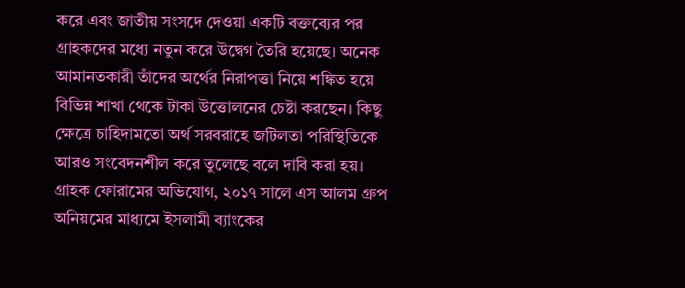করে এবং জাতীয় সংসদে দেওয়া একটি বক্তব্যের পর গ্রাহকদের মধ্যে নতুন করে উদ্বেগ তৈরি হয়েছে। অনেক আমানতকারী তাঁদের অর্থের নিরাপত্তা নিয়ে শঙ্কিত হয়ে বিভিন্ন শাখা থেকে টাকা উত্তোলনের চেষ্টা করছেন। কিছু ক্ষেত্রে চাহিদামতো অর্থ সরবরাহে জটিলতা পরিস্থিতিকে আরও সংবেদনশীল করে তুলেছে বলে দাবি করা হয়।
গ্রাহক ফোরামের অভিযোগ, ২০১৭ সালে এস আলম গ্রুপ অনিয়মের মাধ্যমে ইসলামী ব্যাংকের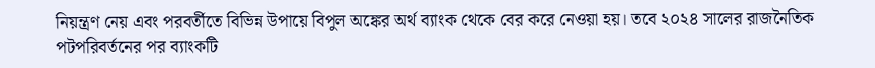নিয়ন্ত্রণ নেয় এবং পরবর্তীতে বিভিন্ন উপায়ে বিপুল অঙ্কের অর্থ ব্যাংক থেকে বের করে নেওয়া হয়। তবে ২০২৪ সালের রাজনৈতিক পটপরিবর্তনের পর ব্যাংকটি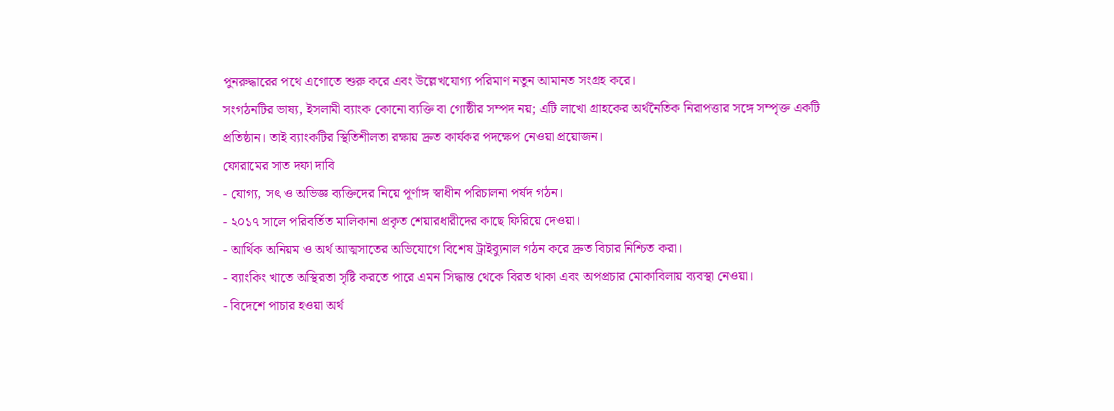পুনরুদ্ধারের পথে এগোতে শুরু করে এবং উল্লেখযোগ্য পরিমাণ নতুন আমানত সংগ্রহ করে।
সংগঠনটির ভাষ্য, ইসলামী ব্যাংক কোনো ব্যক্তি বা গোষ্ঠীর সম্পদ নয়; এটি লাখো গ্রাহকের অর্থনৈতিক নিরাপত্তার সঙ্গে সম্পৃক্ত একটি প্রতিষ্ঠান। তাই ব্যাংকটির স্থিতিশীলতা রক্ষায় দ্রুত কার্যকর পদক্ষেপ নেওয়া প্রয়োজন।
ফোরামের সাত দফা দাবি
- যোগ্য, সৎ ও অভিজ্ঞ ব্যক্তিদের নিয়ে পূর্ণাঙ্গ স্বাধীন পরিচালনা পর্ষদ গঠন।
- ২০১৭ সালে পরিবর্তিত মালিকানা প্রকৃত শেয়ারধারীদের কাছে ফিরিয়ে দেওয়া।
- আর্থিক অনিয়ম ও অর্থ আত্মসাতের অভিযোগে বিশেষ ট্রাইব্যুনাল গঠন করে দ্রুত বিচার নিশ্চিত করা।
- ব্যাংকিং খাতে অস্থিরতা সৃষ্টি করতে পারে এমন সিদ্ধান্ত থেকে বিরত থাকা এবং অপপ্রচার মোকাবিলায় ব্যবস্থা নেওয়া।
- বিদেশে পাচার হওয়া অর্থ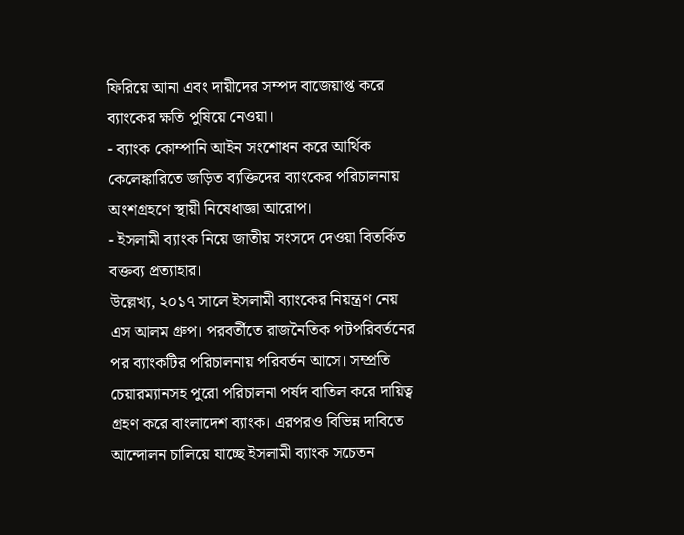ফিরিয়ে আনা এবং দায়ীদের সম্পদ বাজেয়াপ্ত করে ব্যাংকের ক্ষতি পুষিয়ে নেওয়া।
- ব্যাংক কোম্পানি আইন সংশোধন করে আর্থিক কেলেঙ্কারিতে জড়িত ব্যক্তিদের ব্যাংকের পরিচালনায় অংশগ্রহণে স্থায়ী নিষেধাজ্ঞা আরোপ।
- ইসলামী ব্যাংক নিয়ে জাতীয় সংসদে দেওয়া বিতর্কিত বক্তব্য প্রত্যাহার।
উল্লেখ্য, ২০১৭ সালে ইসলামী ব্যাংকের নিয়ন্ত্রণ নেয় এস আলম গ্রুপ। পরবর্তীতে রাজনৈতিক পটপরিবর্তনের পর ব্যাংকটির পরিচালনায় পরিবর্তন আসে। সম্প্রতি চেয়ারম্যানসহ পুরো পরিচালনা পর্ষদ বাতিল করে দায়িত্ব গ্রহণ করে বাংলাদেশ ব্যাংক। এরপরও বিভিন্ন দাবিতে আন্দোলন চালিয়ে যাচ্ছে ইসলামী ব্যাংক সচেতন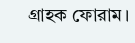গ্রাহক ফোরাম।